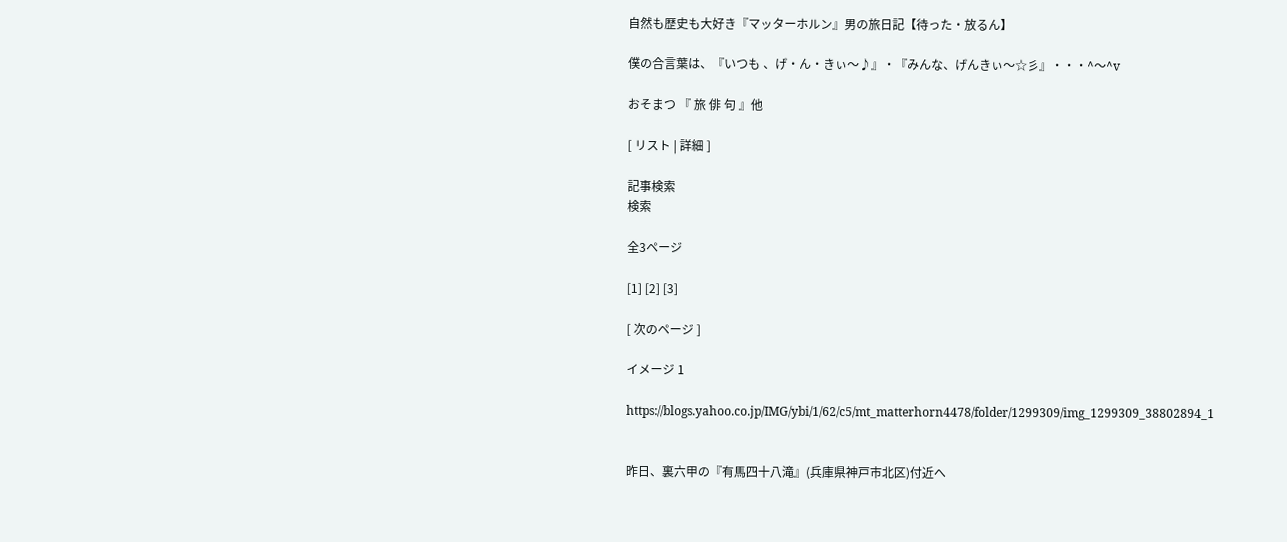自然も歴史も大好き『マッターホルン』男の旅日記【待った・放るん】

僕の合言葉は、『いつも 、げ・ん・きぃ〜♪』・『みんな、げんきぃ〜☆彡』・・・^〜^v

おそまつ 『 旅 俳 句 』他

[ リスト | 詳細 ]

記事検索
検索

全3ページ

[1] [2] [3]

[ 次のページ ]

イメージ 1

https://blogs.yahoo.co.jp/IMG/ybi/1/62/c5/mt_matterhorn4478/folder/1299309/img_1299309_38802894_1


昨日、裏六甲の『有馬四十八滝』(兵庫県神戸市北区)付近へ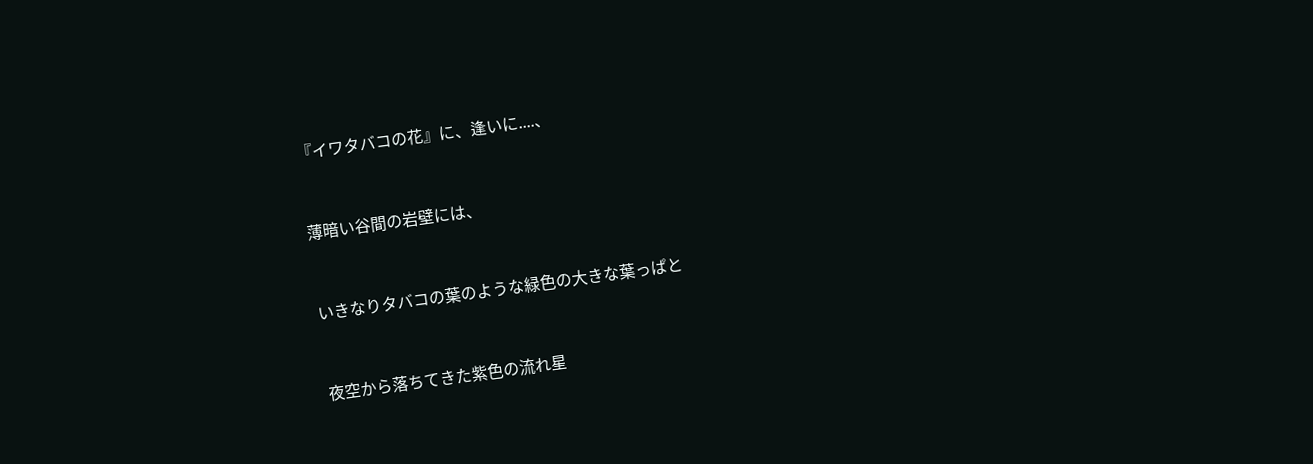『イワタバコの花』に、逢いに....、


薄暗い谷間の岩壁には、


いきなりタバコの葉のような緑色の大きな葉っぱと


夜空から落ちてきた紫色の流れ星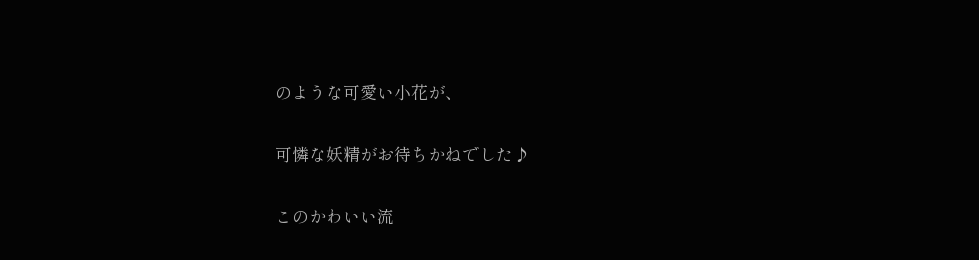のような可愛い小花が、


可憐な妖精がお待ちかねでした♪


このかわいい流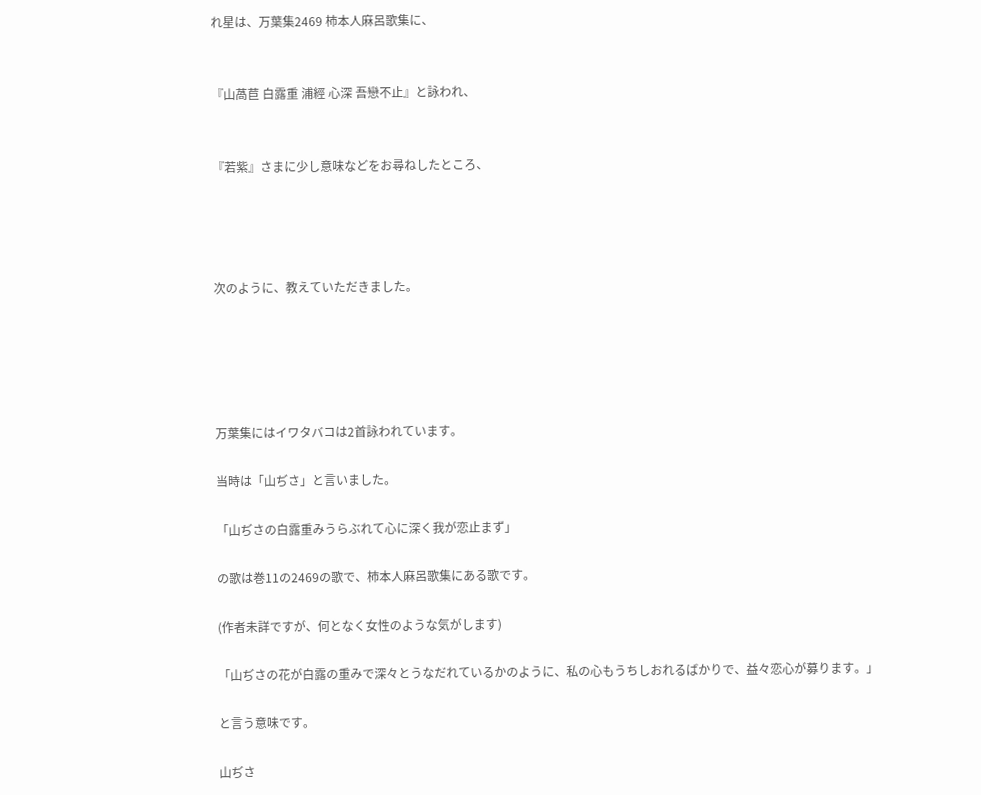れ星は、万葉集2469 柿本人麻呂歌集に、


『山萵苣 白露重 浦經 心深 吾戀不止』と詠われ、


『若紫』さまに少し意味などをお尋ねしたところ、




次のように、教えていただきました。





万葉集にはイワタバコは2首詠われています。

当時は「山ぢさ」と言いました。

「山ぢさの白露重みうらぶれて心に深く我が恋止まず」

の歌は巻11の2469の歌で、柿本人麻呂歌集にある歌です。

(作者未詳ですが、何となく女性のような気がします)

「山ぢさの花が白露の重みで深々とうなだれているかのように、私の心もうちしおれるばかりで、益々恋心が募ります。」

と言う意味です。

山ぢさ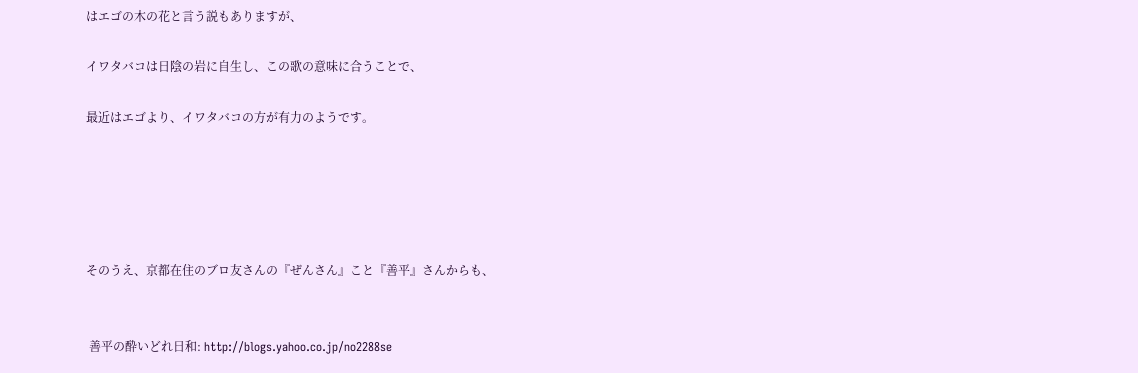はエゴの木の花と言う説もありますが、

イワタバコは日陰の岩に自生し、この歌の意味に合うことで、

最近はエゴより、イワタバコの方が有力のようです。





そのうえ、京都在住のブロ友さんの『ぜんさん』こと『善平』さんからも、


 善平の酔いどれ日和: http://blogs.yahoo.co.jp/no2288se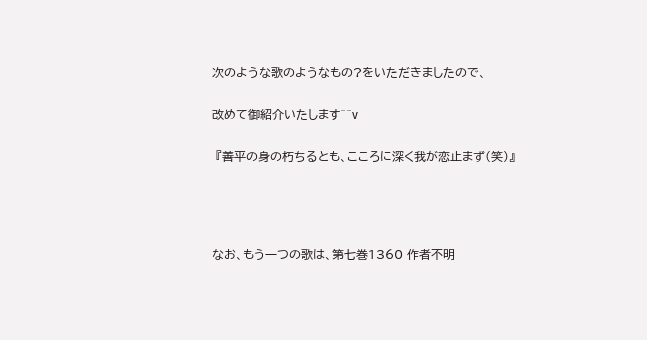次のような歌のようなもの?をいただきましたので、


改めて御紹介いたします^^v


 『善平の身の朽ちるとも、こころに深く我が恋止まず(笑)』






なお、もう一つの歌は、第七巻1360 作者不明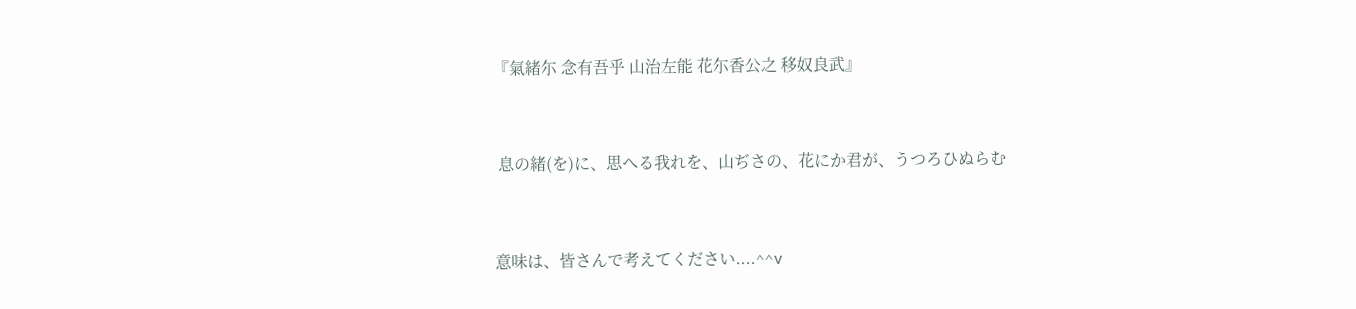『氣緒尓 念有吾乎 山治左能 花尓香公之 移奴良武』


 息の緒(を)に、思へる我れを、山ぢさの、花にか君が、うつろひぬらむ


意味は、皆さんで考えてください....^^v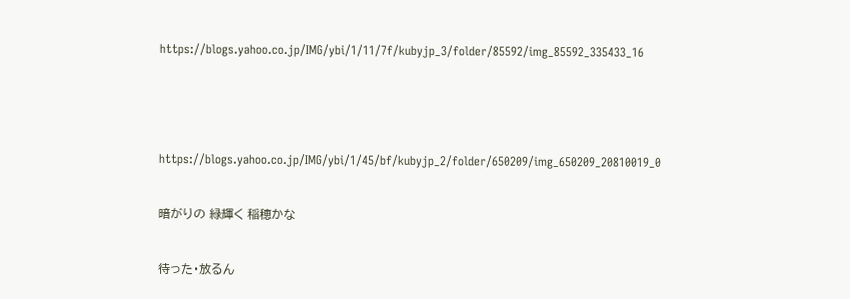https://blogs.yahoo.co.jp/IMG/ybi/1/11/7f/kubyjp_3/folder/85592/img_85592_335433_16





https://blogs.yahoo.co.jp/IMG/ybi/1/45/bf/kubyjp_2/folder/650209/img_650209_20810019_0


暗がりの 緑輝く 稲穂かな


待った・放るん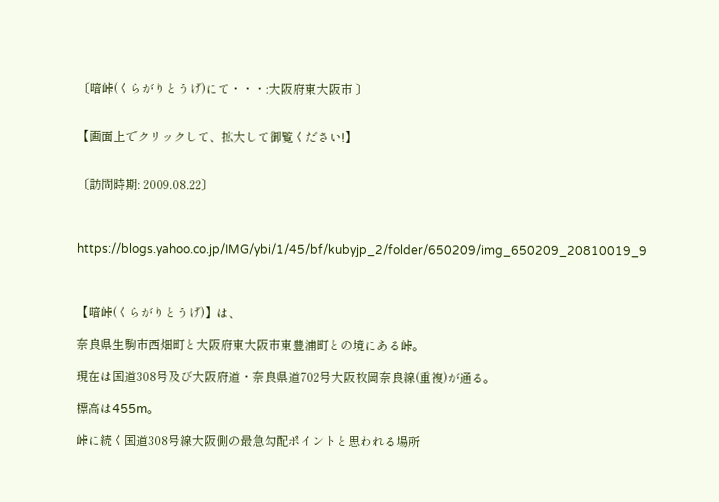〔暗峠(くらがりとうげ)にて・・・:大阪府東大阪市 〕


【画面上でクリックして、拡大して御覧ください!】


〔訪問時期: 2009.08.22〕



https://blogs.yahoo.co.jp/IMG/ybi/1/45/bf/kubyjp_2/folder/650209/img_650209_20810019_9



【暗峠(くらがりとうげ)】は、

奈良県生駒市西畑町と大阪府東大阪市東豊浦町との境にある峠。

現在は国道308号及び大阪府道・奈良県道702号大阪枚岡奈良線(重複)が通る。

標高は455m。

峠に続く国道308号線大阪側の最急勾配ポイントと思われる場所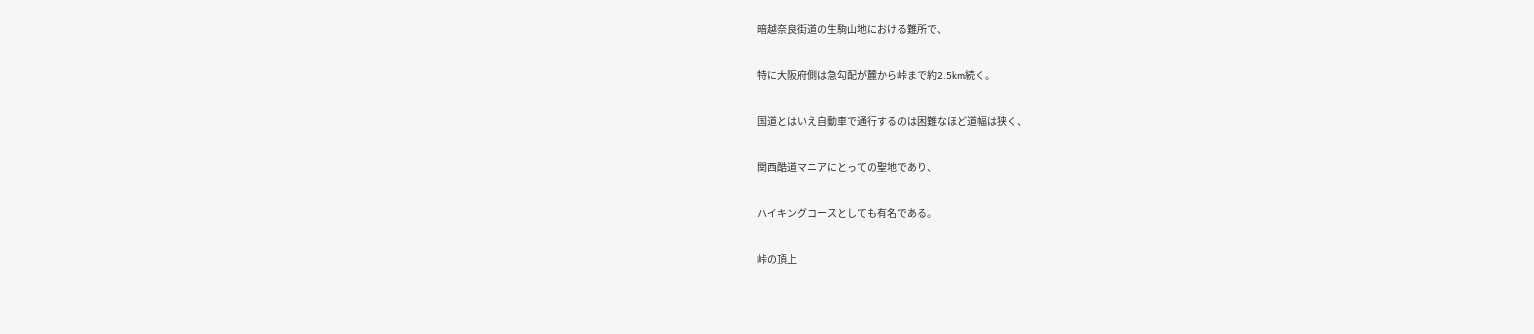暗越奈良街道の生駒山地における難所で、

特に大阪府側は急勾配が麓から峠まで約2.5km続く。

国道とはいえ自動車で通行するのは困難なほど道幅は狭く、

関西酷道マニアにとっての聖地であり、

ハイキングコースとしても有名である。

峠の頂上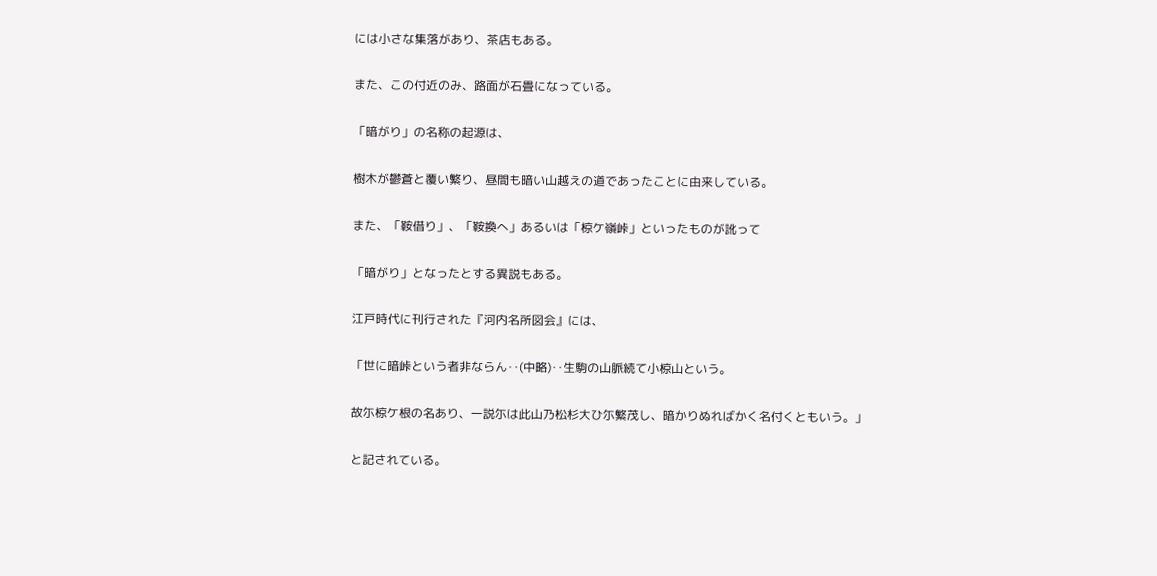には小さな集落があり、茶店もある。

また、この付近のみ、路面が石畳になっている。

「暗がり」の名称の起源は、

樹木が鬱蒼と覆い繁り、昼間も暗い山越えの道であったことに由来している。

また、「鞍借り」、「鞍換へ」あるいは「椋ケ嶺峠」といったものが訛って

「暗がり」となったとする異説もある。

江戸時代に刊行された『河内名所図会』には、

「世に暗峠という者非ならん‥(中略)‥生駒の山脈続て小椋山という。

故尓椋ケ根の名あり、一説尓は此山乃松杉大ひ尓繁茂し、暗かりぬればかく名付くともいう。」

と記されている。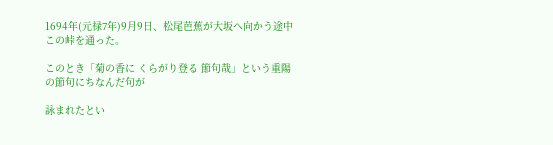1694年(元禄7年)9月9日、松尾芭蕉が大坂へ向かう途中この峠を通った。

このとき「菊の香に くらがり登る 節句哉」という重陽の節句にちなんだ句が

詠まれたとい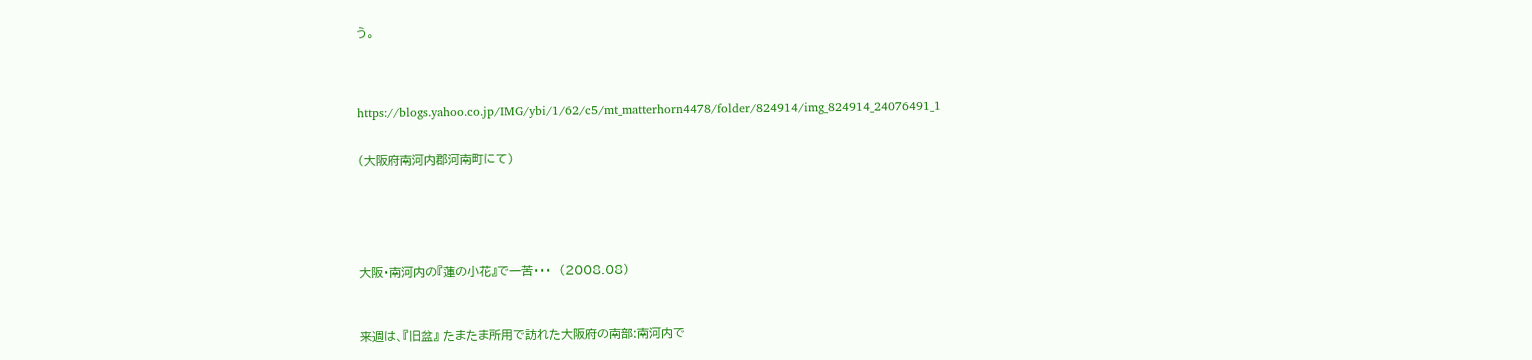う。




https://blogs.yahoo.co.jp/IMG/ybi/1/62/c5/mt_matterhorn4478/folder/824914/img_824914_24076491_1


(大阪府南河内郡河南町にて)






大阪・南河内の『蓮の小花』で一苦・・・  (2008.08)



来週は、『旧盆』 たまたま所用で訪れた大阪府の南部:南河内で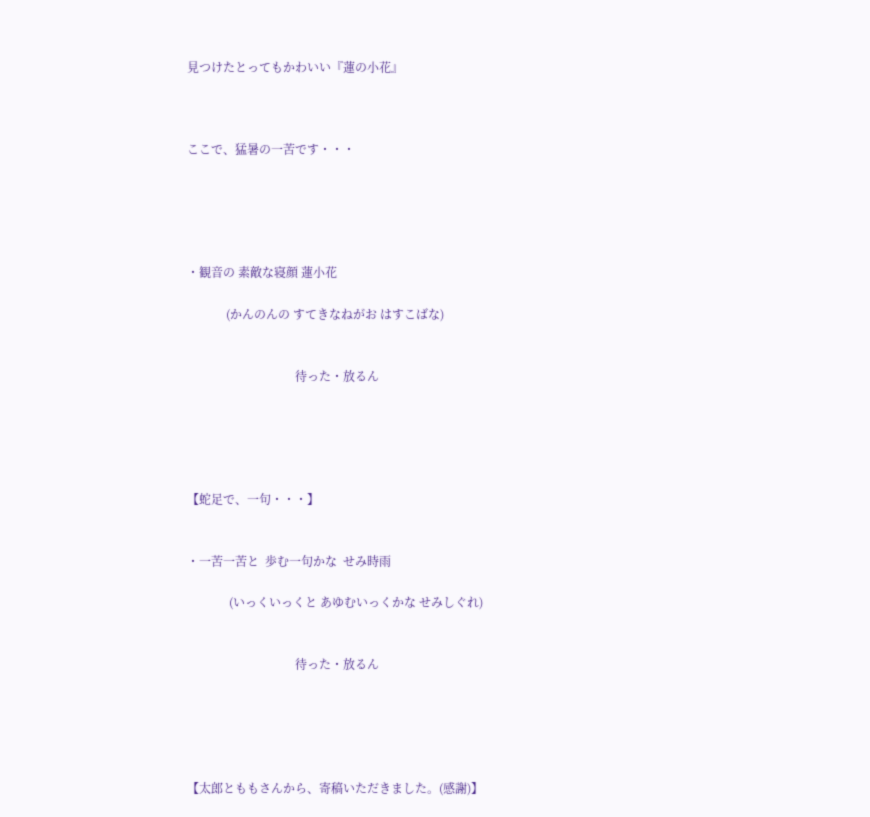見つけたとってもかわいい『蓮の小花』



ここで、猛暑の一苦です・・・





・観音の 素敵な寝顔 蓮小花

             (かんのんの すてきなねがお はすこばな)


                                    待った・放るん





【蛇足で、一句・・・】


・一苦一苦と  歩む一句かな  せみ時雨

              (いっくいっくと あゆむいっくかな せみしぐれ)


                                    待った・放るん





【太郎とももさんから、寄稿いただきました。(感謝)】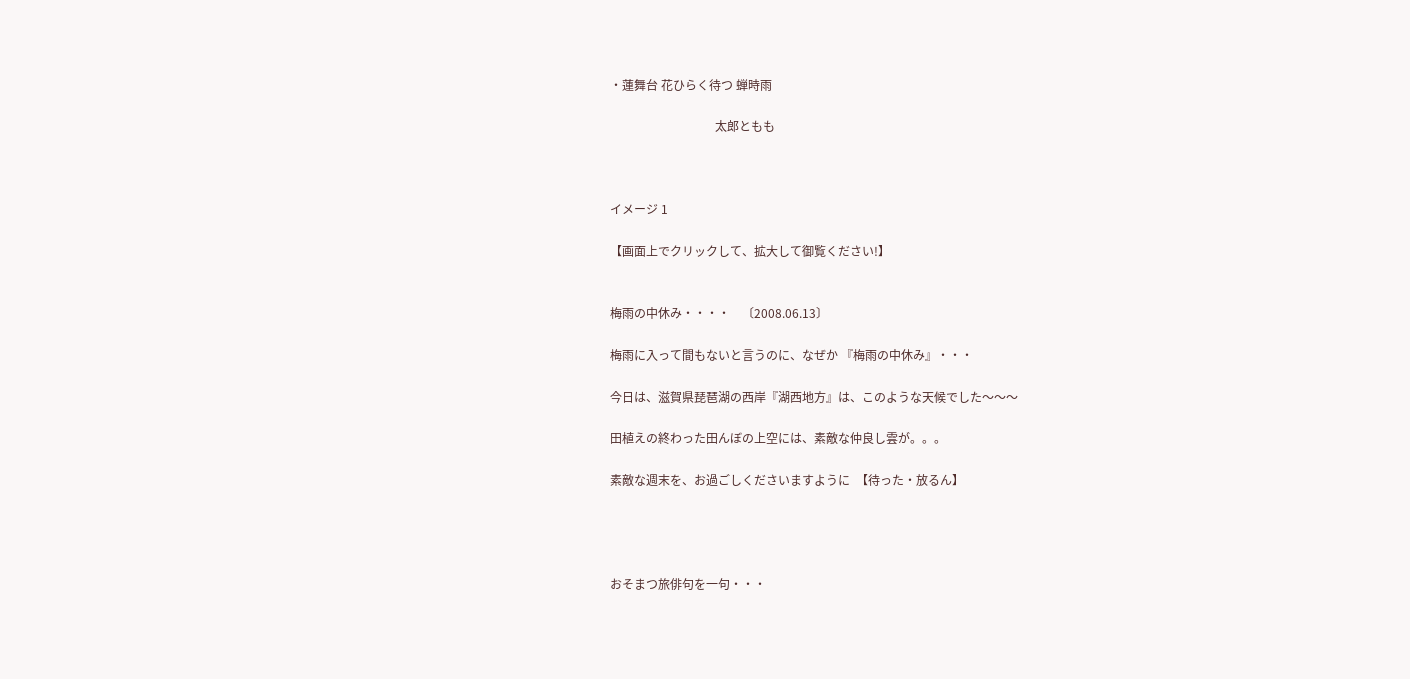・蓮舞台 花ひらく待つ 蝉時雨

                                   太郎ともも



イメージ 1

【画面上でクリックして、拡大して御覧ください!】


梅雨の中休み・・・・    〔2008.06.13〕

梅雨に入って間もないと言うのに、なぜか 『梅雨の中休み』・・・

今日は、滋賀県琵琶湖の西岸『湖西地方』は、このような天候でした〜〜〜

田植えの終わった田んぼの上空には、素敵な仲良し雲が。。。

素敵な週末を、お過ごしくださいますように  【待った・放るん】




おそまつ旅俳句を一句・・・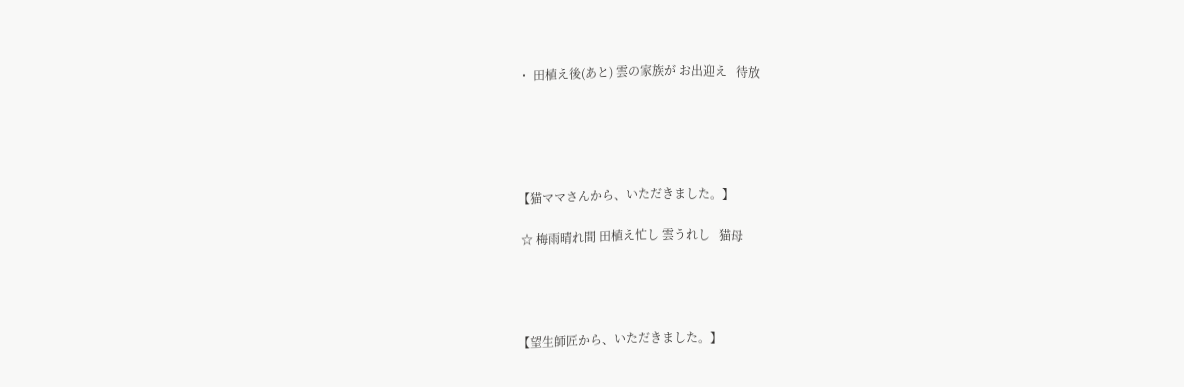・ 田植え後(あと) 雲の家族が お出迎え   待放





【猫ママさんから、いただきました。】

 ☆ 梅雨晴れ間 田植え忙し 雲うれし   猫母




【望生師匠から、いただきました。】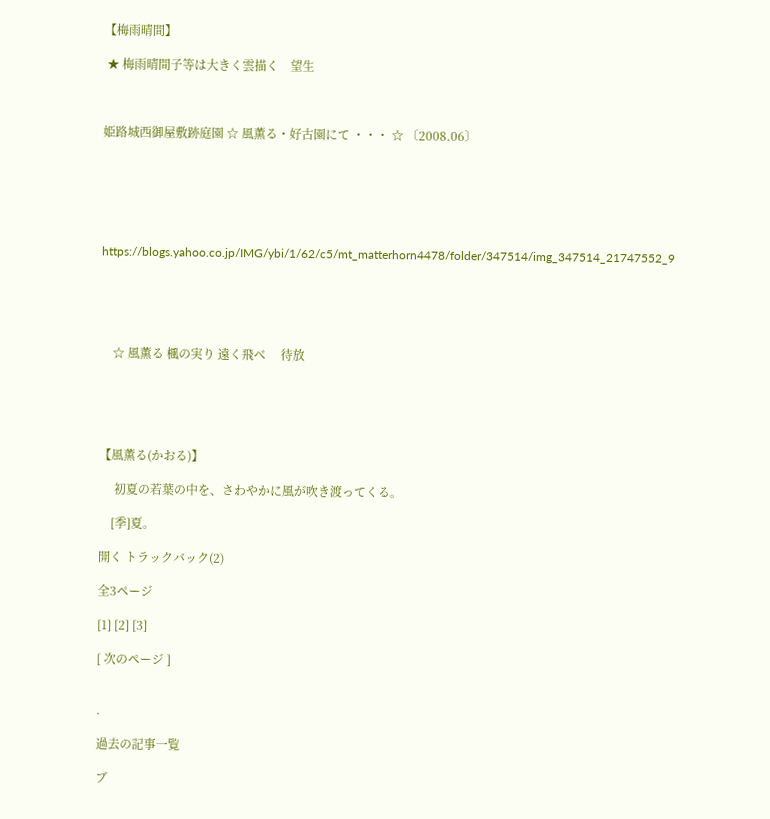【梅雨晴間】

 ★ 梅雨晴間子等は大きく雲描く    望生



姫路城西御屋敷跡庭園 ☆ 風薫る・好古園にて ・・・ ☆ 〔2008.06〕






https://blogs.yahoo.co.jp/IMG/ybi/1/62/c5/mt_matterhorn4478/folder/347514/img_347514_21747552_9





    ☆ 風薫る 楓の実り 遠く飛べ     待放





【風薫る(かおる)】

     初夏の若葉の中を、さわやかに風が吹き渡ってくる。

    [季]夏。

開く トラックバック(2)

全3ページ

[1] [2] [3]

[ 次のページ ]


.

過去の記事一覧

ブ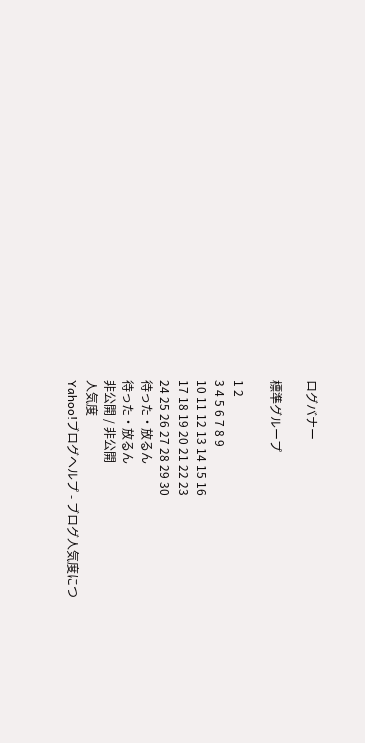ログバナー

標準グループ

1 2
3 4 5 6 7 8 9
10 11 12 13 14 15 16
17 18 19 20 21 22 23
24 25 26 27 28 29 30
待った・放るん
待った・放るん
非公開 / 非公開
人気度
Yahoo!ブログヘルプ - ブログ人気度につ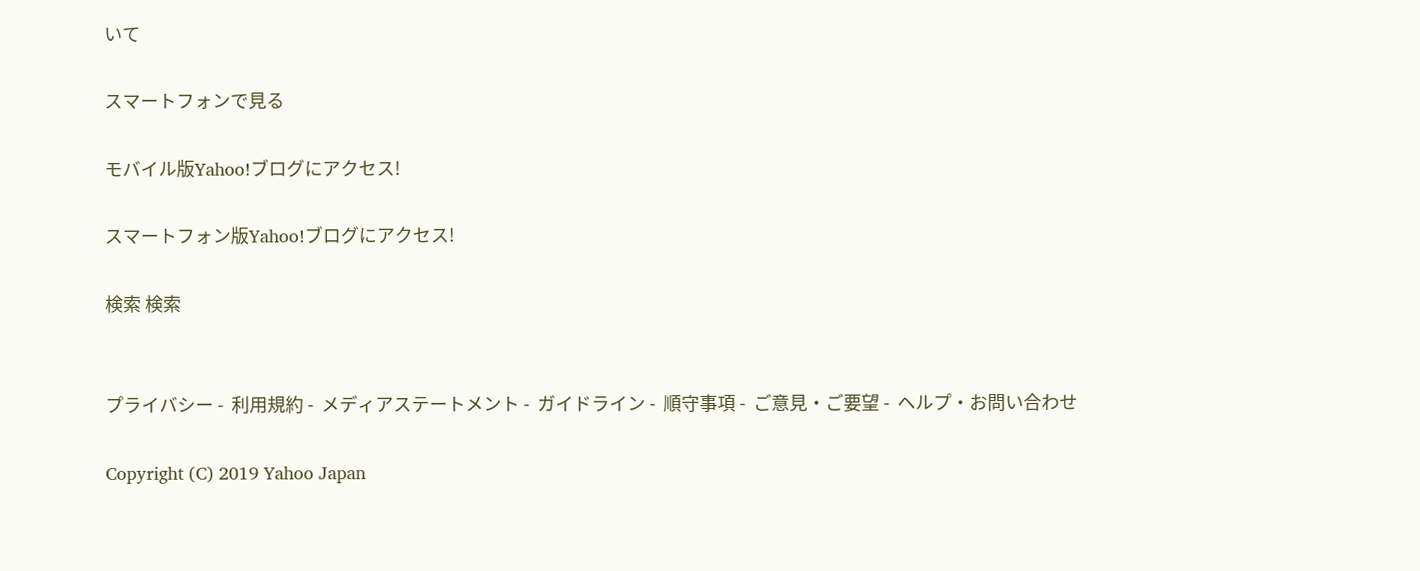いて

スマートフォンで見る

モバイル版Yahoo!ブログにアクセス!

スマートフォン版Yahoo!ブログにアクセス!

検索 検索


プライバシー -  利用規約 -  メディアステートメント -  ガイドライン -  順守事項 -  ご意見・ご要望 -  ヘルプ・お問い合わせ

Copyright (C) 2019 Yahoo Japan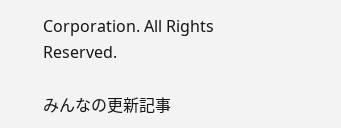Corporation. All Rights Reserved.

みんなの更新記事